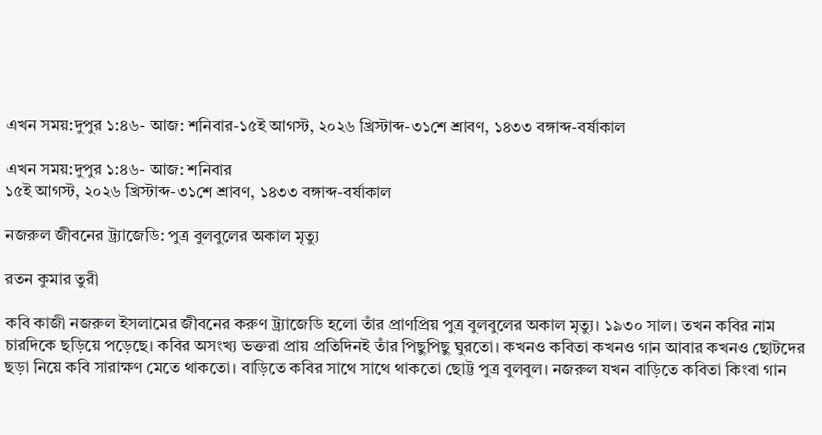এখন সময়:দুপুর ১:৪৬- আজ: শনিবার-১৫ই আগস্ট, ২০২৬ খ্রিস্টাব্দ-৩১শে শ্রাবণ, ১৪৩৩ বঙ্গাব্দ-বর্ষাকাল

এখন সময়:দুপুর ১:৪৬- আজ: শনিবার
১৫ই আগস্ট, ২০২৬ খ্রিস্টাব্দ-৩১শে শ্রাবণ, ১৪৩৩ বঙ্গাব্দ-বর্ষাকাল

নজরুল জীবনের ট্র্যাজেডি: পুত্র বুলবুলের অকাল মৃত্যু

রতন কুমার তুরী

কবি কাজী নজরুল ইসলামের জীবনের করুণ ট্র্যাজেডি হলো তাঁর প্রাণপ্রিয় পুত্র বুলবুলের অকাল মৃত্যু। ১৯৩০ সাল। তখন কবির নাম চারদিকে ছড়িয়ে পড়েছে। কবির অসংখ্য ভক্তরা প্রায় প্রতিদিনই তাঁর পিছুপিছু ঘুরতো। কখনও কবিতা কখনও গান আবার কখনও ছোটদের ছড়া নিয়ে কবি সারাক্ষণ মেতে থাকতো। বাড়িতে কবির সাথে সাথে থাকতো ছোট্ট পুত্র বুলবুল। নজরুল যখন বাড়িতে কবিতা কিংবা গান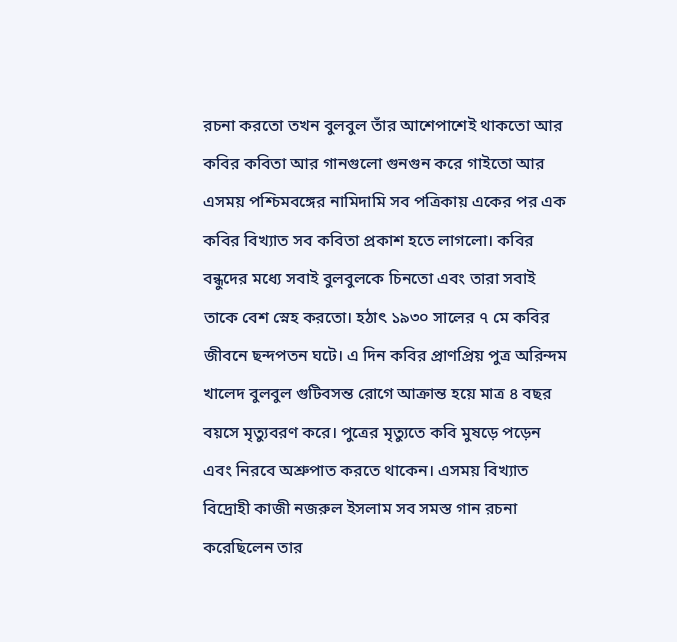রচনা করতো তখন বুলবুল তাঁর আশেপাশেই থাকতো আর কবির কবিতা আর গানগুলো গুনগুন করে গাইতো আর এসময় পশ্চিমবঙ্গের নামিদামি সব পত্রিকায় একের পর এক কবির বিখ্যাত সব কবিতা প্রকাশ হতে লাগলো। কবির বন্ধুদের মধ্যে সবাই বুলবুলকে চিনতো এবং তারা সবাই তাকে বেশ স্নেহ করতো। হঠাৎ ১৯৩০ সালের ৭ মে কবির জীবনে ছন্দপতন ঘটে। এ দিন কবির প্রাণপ্রিয় পুত্র অরিন্দম খালেদ বুলবুল গুটিবসন্ত রোগে আক্রান্ত হয়ে মাত্র ৪ বছর বয়সে মৃত্যুবরণ করে। পুত্রের মৃত্যুতে কবি মুষড়ে পড়েন এবং নিরবে অশ্রুপাত করতে থাকেন। এসময় বিখ্যাত বিদ্রোহী কাজী নজরুল ইসলাম সব সমস্ত গান রচনা করেছিলেন তার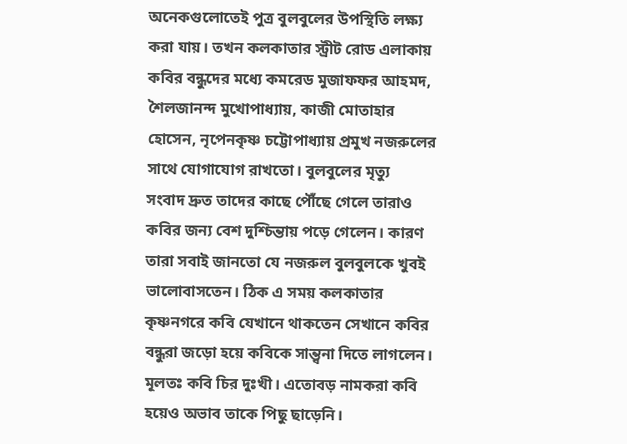অনেকগুলোতেই পুত্র বুলবুলের উপস্থিতি লক্ষ্য করা যায়। তখন কলকাতার স্ট্রীট রোড এলাকায় কবির বন্ধুদের মধ্যে কমরেড মুজাফফর আহমদ, শৈলজানন্দ মুখোপাধ্যায়, কাজী মোতাহার হোসেন, নৃপেনকৃষ্ণ চট্টোপাধ্যায় প্রমুখ নজরুলের সাথে যোগাযোগ রাখতো। বুলবুলের মৃত্যু  সংবাদ দ্রুত তাদের কাছে পৌঁছে গেলে তারাও কবির জন্য বেশ দুশ্চিন্তায় পড়ে গেলেন। কারণ তারা সবাই জানতো যে নজরুল বুলবুলকে খুবই ভালোবাসতেন। ঠিক এ সময় কলকাতার কৃষ্ণনগরে কবি যেখানে থাকতেন সেখানে কবির বন্ধুরা জড়ো হয়ে কবিকে সান্ত্বনা দিতে লাগলেন। মূলতঃ কবি চির দুঃখী। এতোবড় নামকরা কবি হয়েও অভাব তাকে পিছু ছাড়েনি।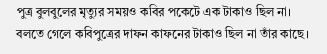পুত্র বুলবুলের মৃত্যুর সময়ও কবির পকেটে এক টাকাও ছিল না। বলতে গেলে কবিপুত্রের দাফন কাফনের টাকাও ছিল না তাঁর কাছে।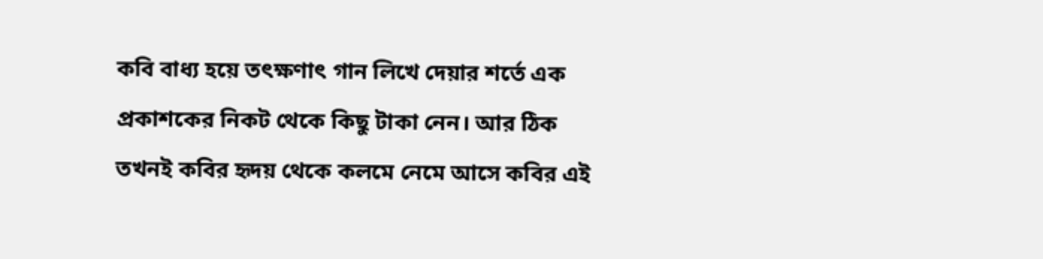কবি বাধ্য হয়ে তৎক্ষণাৎ গান লিখে দেয়ার শর্তে এক প্রকাশকের নিকট থেকে কিছু টাকা নেন। আর ঠিক তখনই কবির হৃদয় থেকে কলমে নেমে আসে কবির এই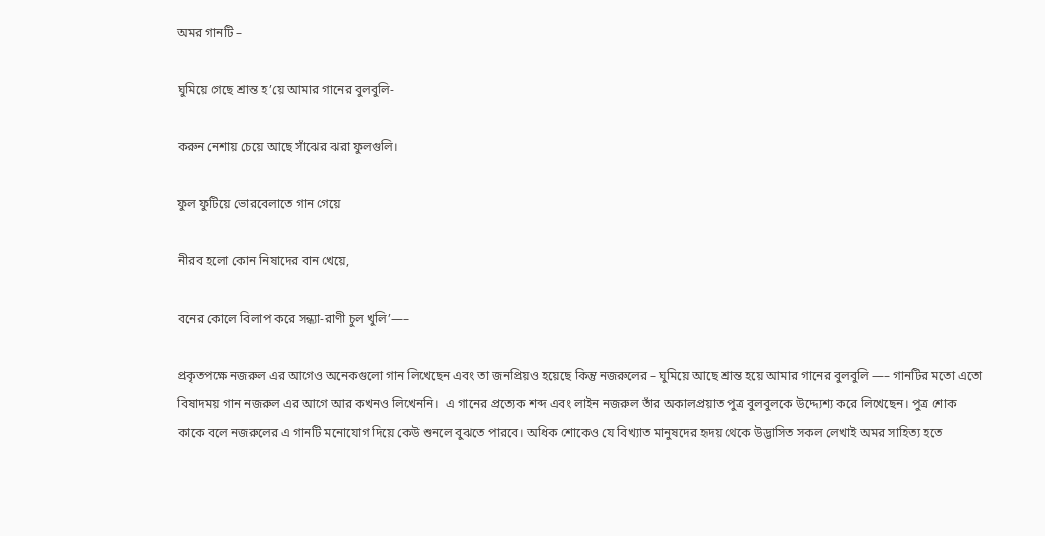অমর গানটি –

ঘুমিয়ে গেছে শ্রান্ত হ’য়ে আমার গানের বুলবুলি-

করুন নেশায় চেয়ে আছে সাঁঝের ঝরা ফুলগুলি।

ফুল ফুটিয়ে ভোরবেলাতে গান গেয়ে

নীরব হলো কোন নিষাদের বান খেয়ে,

বনের কোলে বিলাপ করে সন্ধ্যা-রাণী চুল খুলি’—–

প্রকৃতপক্ষে নজরুল এর আগেও অনেকগুলো গান লিখেছেন এবং তা জনপ্রিয়ও হয়েছে কিন্তু নজরুলের – ঘুমিয়ে আছে শ্রান্ত হয়ে আমার গানের বুলবুলি —– গানটির মতো এতো বিষাদময় গান নজরুল এর আগে আর কখনও লিখেননি।  এ গানের প্রত্যেক শব্দ এবং লাইন নজরুল তাঁর অকালপ্রয়াত পুত্র বুলবুলকে উদ্দ্যেশ্য করে লিখেছেন। পুত্র শোক কাকে বলে নজরুলের এ গানটি মনোযোগ দিয়ে কেউ শুনলে বুঝতে পারবে। অধিক শোকেও যে বিখ্যাত মানুষদের হৃদয় থেকে উদ্ভাসিত সকল লেখাই অমর সাহিত্য হতে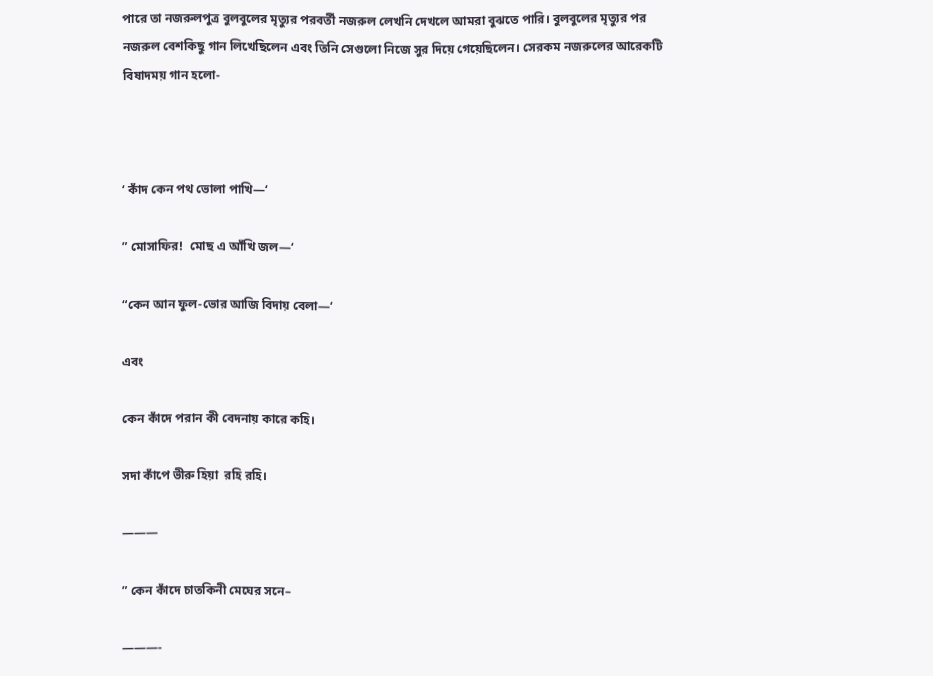পারে তা নজরুলপুত্র বুলবুলের মৃত্যুর পরবর্তী নজরুল লেখনি দেখলে আমরা বুঝতে পারি। বুলবুলের মৃত্যুর পর নজরুল বেশকিছু গান লিখেছিলেন এবং তিনি সেগুলো নিজে সুর দিয়ে গেয়েছিলেন। সেরকম নজরুলের আরেকটি বিষাদময় গান হলো-



‘ কাঁদ কেন পথ ভোলা পাখি—‘

” মোসাফির!  মোছ এ আঁখি জল—‘

“কেন আন ফুল-ভোর আজি বিদায় বেলা—‘

এবং

কেন কাঁদে পরান কী বেদনায় কারে কহি।

সদা কাঁপে ভীরু হিয়া  রহি রহি।

———

” কেন কাঁদে চাতকিনী মেঘের সনে–

———-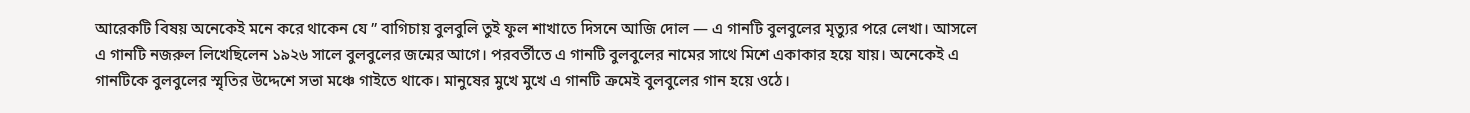আরেকটি বিষয় অনেকেই মনে করে থাকেন যে ” বাগিচায় বুলবুলি তুই ফুল শাখাতে দিসনে আজি দোল — এ গানটি বুলবুলের মৃত্যুর পরে লেখা। আসলে এ গানটি নজরুল লিখেছিলেন ১৯২৬ সালে বুলবুলের জন্মের আগে। পরবর্তীতে এ গানটি বুলবুলের নামের সাথে মিশে একাকার হয়ে যায়। অনেকেই এ গানটিকে বুলবুলের স্মৃতির উদ্দেশে সভা মঞ্চে গাইতে থাকে। মানুষের মুখে মুখে এ গানটি ক্রমেই বুলবুলের গান হয়ে ওঠে।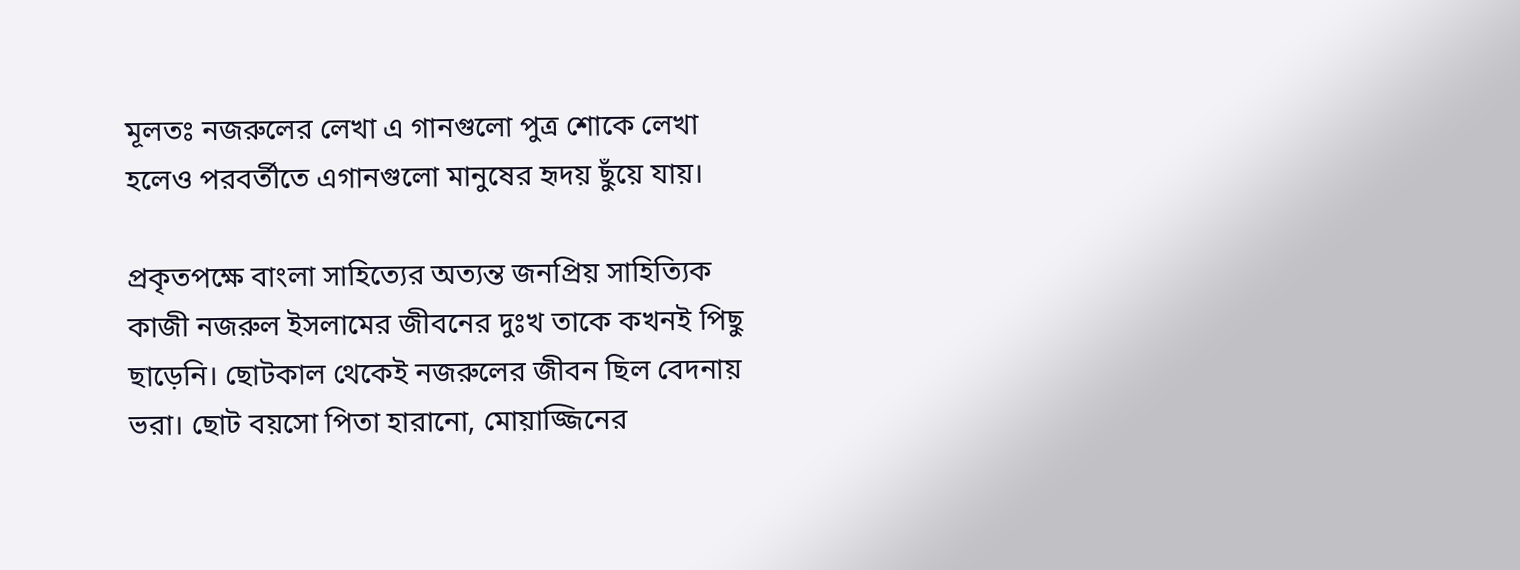মূলতঃ নজরুলের লেখা এ গানগুলো পুত্র শোকে লেখা হলেও পরবর্তীতে এগানগুলো মানুষের হৃদয় ছুঁয়ে যায়।

প্রকৃতপক্ষে বাংলা সাহিত্যের অত্যন্ত জনপ্রিয় সাহিত্যিক কাজী নজরুল ইসলামের জীবনের দুঃখ তাকে কখনই পিছু ছাড়েনি। ছোটকাল থেকেই নজরুলের জীবন ছিল বেদনায় ভরা। ছোট বয়সো পিতা হারানো, মোয়াজ্জিনের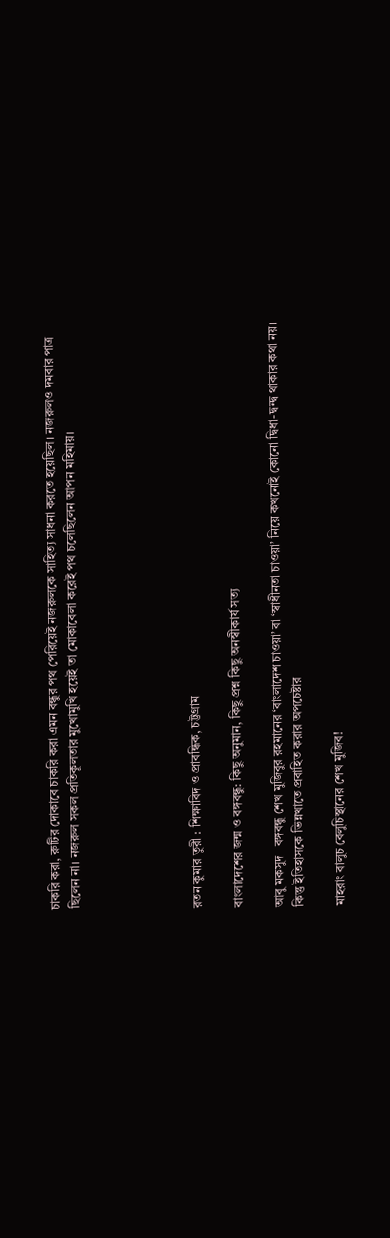চাকরি করা, রুটির দোকাবে চাকরি করা এমন বন্ধুর পথ পেরিয়েই নজরুলকে সাহিত্য সাধনা করতে হয়েছিল। নজরুলও দমবার পাত্র ছিলেন না। নজরুল সকল প্রতিকূলতার মুখোমুখি হয়েই তা মোকাবেলা করেই পথ চলেছিলেন আপন মহিমায়।





রতন কুমার তুরী : শিক্ষাবিদ ও প্রাবন্ধিক, চট্টগ্রাম

বাংলাদেশের জন্ম ও বঙ্গবন্ধু: কিছু অনুমান, কিছু প্রশ্ন কিছু অনস্বীকার্য সত্য

আবু মকসুদ   বঙ্গবন্ধু শেখ মুজিবুর রহমানের ‘বাংলাদেশ চাওয়া’ বা ‘স্বাধীনতা চাওয়া’ নিয়ে কখনোই কোনো দ্বিধা-দ্বন্দ্ব থাকার কথা নয়। কিন্তু ইতিহাসকে ভিন্নখাতে প্রবাহিত করার অপচেষ্টার

মাহরাং বালুচ বেলুচিস্থানের শেখ মুজিব!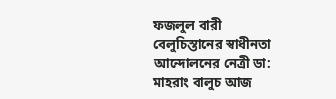ফজলুল বারী   বেলুচিস্তানের স্বাধীনতা আন্দোলনের নেত্রী ডা: মাহরাং বালুচ আজ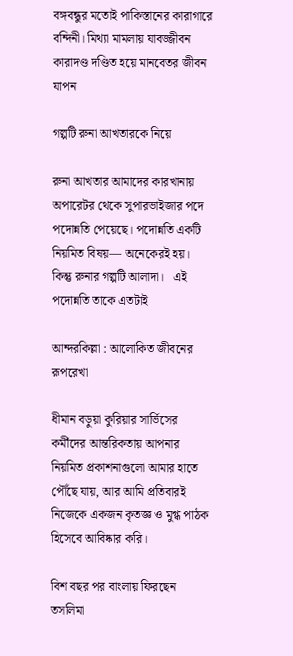বঙ্গবন্ধুর মতোই পাকিস্তানের কারাগারে বন্দিনী। মিথ্যা মামলায় যাবজ্জীবন কারাদণ্ড দণ্ডিত হয়ে মানবেতর জীবন যাপন

গল্পটি রুনা আখতারকে নিয়ে

রুনা আখতার আমাদের কারখানায় অপারেটর থেকে সুপারভাইজার পদে পদোন্নতি পেয়েছে। পদোন্নতি একটি নিয়মিত বিষয়— অনেকেরই হয়। কিন্তু রুনার গল্পটি আলাদা।   এই পদোন্নতি তাকে এতটাই

আন্দরকিল্লা : আলোকিত জীবনের রূপরেখা

ধীমান বড়ুয়া কুরিয়ার সার্ভিসের কর্মীদের আন্তরিকতায় আপনার নিয়মিত প্রকাশনাগুলো আমার হাতে পৌঁছে যায়, আর আমি প্রতিবারই নিজেকে একজন কৃতজ্ঞ ও মুগ্ধ পাঠক হিসেবে আবিষ্কার করি।

বিশ বছর পর বাংলায় ফিরছেন তসলিমা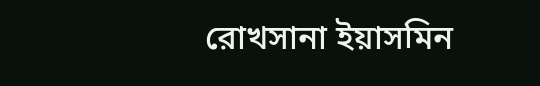রোখসানা ইয়াসমিন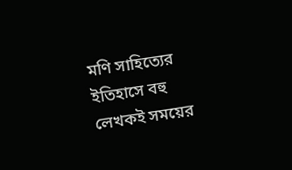মণি সাহিত্যের ইতিহাসে বহু লেখকই সময়ের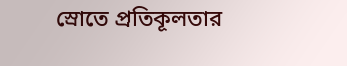স্রোতে প্রতিকূলতার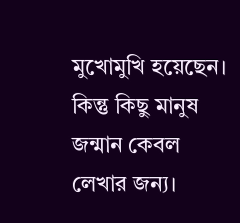মুখোমুখি হয়েছেন। কিন্তু কিছু মানুষ জন্মান কেবল লেখার জন্য।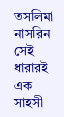তসলিমা নাসরিন সেই ধারারই এক সাহসী